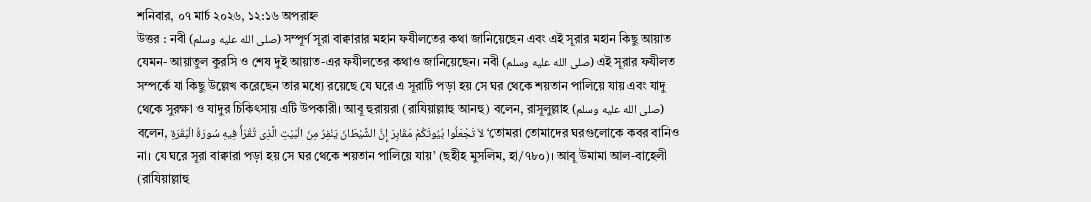শনিবার, ০৭ মার্চ ২০২৬, ১২:১৬ অপরাহ্ন
উত্তর : নবী (صلى الله عليه وسلم) সম্পূর্ণ সূরা বাক্বারার মহান ফযীলতের কথা জানিয়েছেন এবং এই সূরার মহান কিছু আয়াত যেমন- আয়াতুল কুরসি ও শেষ দুই আয়াত-এর ফযীলতের কথাও জানিয়েছেন। নবী (صلى الله عليه وسلم) এই সূরার ফযীলত সম্পর্কে যা কিছু উল্লেখ করেছেন তার মধ্যে রয়েছে যে ঘরে এ সূরাটি পড়া হয় সে ঘর থেকে শয়তান পালিয়ে যায় এবং যাদু থেকে সুরক্ষা ও যাদুর চিকিৎসায় এটি উপকারী। আবূ হুরায়রা (রাযিয়াল্লাহু আনহু) বলেন, রাসূলুল্লাহ‌ (صلى الله عليه وسلم) বলেন, لاَ تَجْعَلُوا بُيُوتَكُمْ مَقَابِرَ إِنَّ الشَّيْطَانَ يَنْفِرُ مِنَ الْبَيْتِ الَّذِى تُقْرَأُ فِيهِ سُورَةُ الْبَقَرَةِ ‘তোমরা তোমাদের ঘরগুলোকে কবর বানিও না। যে ঘরে সূরা বাক্বারা পড়া হয় সে ঘর থেকে শয়তান পালিয়ে যায়’ (ছহীহ মুসলিম, হা/৭৮০)। আবূ উমামা আল-বাহেলী (রাযিয়াল্লাহু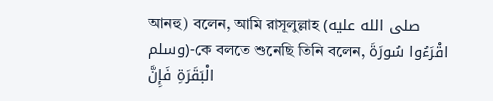আনহু) বলেন, আমি রাসূলুল্লাহ‌ (صلى الله عليه وسلم)-কে বলতে শুনেছি তিনি বলেন, اقْرَءُوا سُورَةَ الْبَقَرَةِ فَإِنَّ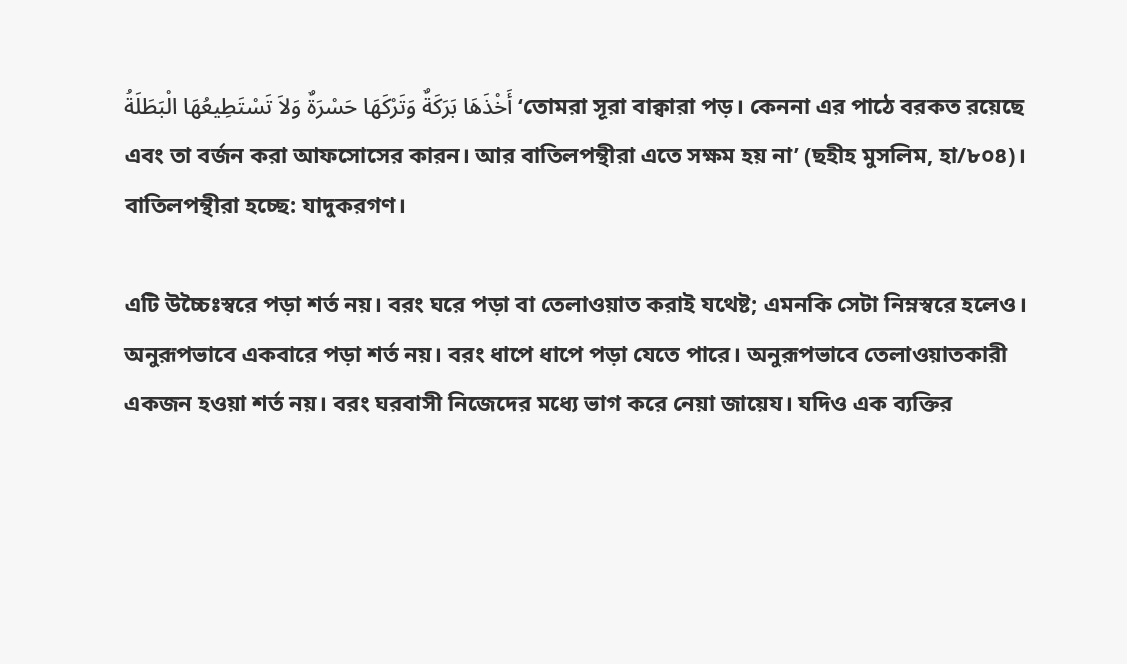أَخْذَهَا بَرَكَةٌ وَتَرْكَهَا حَسْرَةٌ وَلاَ تَسْتَطِيعُهَا الْبَطَلَةُ ‘তোমরা সূরা বাক্বারা পড়। কেননা এর পাঠে বরকত রয়েছে এবং তা বর্জন করা আফসোসের কারন। আর বাতিলপন্থীরা এতে সক্ষম হয় না’ (ছহীহ মুসলিম, হা/৮০৪)। বাতিলপন্থীরা হচ্ছে: যাদুকরগণ।

এটি উচ্চৈঃস্বরে পড়া শর্ত নয়। বরং ঘরে পড়া বা তেলাওয়াত করাই যথেষ্ট; এমনকি সেটা নিম্নস্বরে হলেও। অনুরূপভাবে একবারে পড়া শর্ত নয়। বরং ধাপে ধাপে পড়া যেতে পারে। অনুরূপভাবে তেলাওয়াতকারী একজন হওয়া শর্ত নয়। বরং ঘরবাসী নিজেদের মধ্যে ভাগ করে নেয়া জায়েয। যদিও এক ব্যক্তির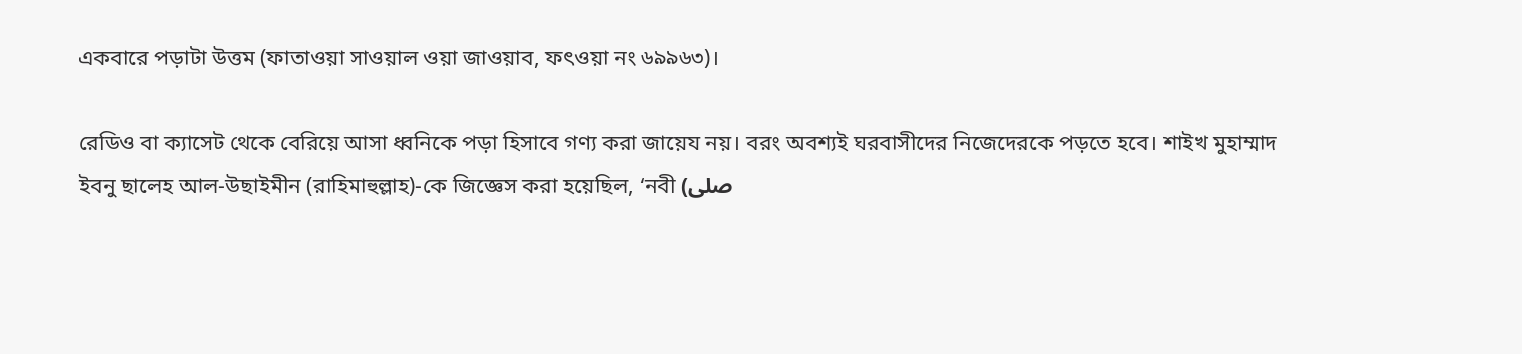একবারে পড়াটা উত্তম (ফাতাওয়া সাওয়াল ওয়া জাওয়াব, ফৎওয়া নং ৬৯৯৬৩)।

রেডিও বা ক্যাসেট থেকে বেরিয়ে আসা ধ্বনিকে পড়া হিসাবে গণ্য করা জায়েয নয়। বরং অবশ্যই ঘরবাসীদের নিজেদেরকে পড়তে হবে। শাইখ মুহাম্মাদ ইবনু ছালেহ আল-উছাইমীন (রাহিমাহুল্লাহ)-কে জিজ্ঞেস করা হয়েছিল, ‘নবী (صلى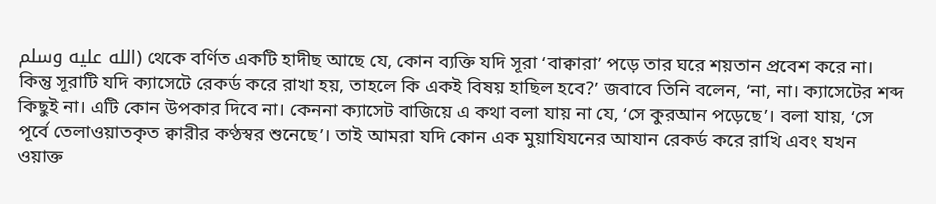الله عليه وسلم) থেকে বর্ণিত একটি হাদীছ আছে যে, কোন ব্যক্তি যদি সূরা ‘বাক্বারা’ পড়ে তার ঘরে শয়তান প্রবেশ করে না। কিন্তু সূরাটি যদি ক্যাসেটে রেকর্ড করে রাখা হয়, তাহলে কি একই বিষয় হাছিল হবে?’ জবাবে তিনি বলেন, ‘না, না। ক্যাসেটের শব্দ কিছুই না। এটি কোন উপকার দিবে না। কেননা ক্যাসেট বাজিয়ে এ কথা বলা যায় না যে, ‘সে কুরআন পড়েছে’। বলা যায়, ‘সে পূর্বে তেলাওয়াতকৃত ক্বারীর কণ্ঠস্বর শুনেছে’। তাই আমরা যদি কোন এক মুয়াযিযনের আযান রেকর্ড করে রাখি এবং যখন ওয়াক্ত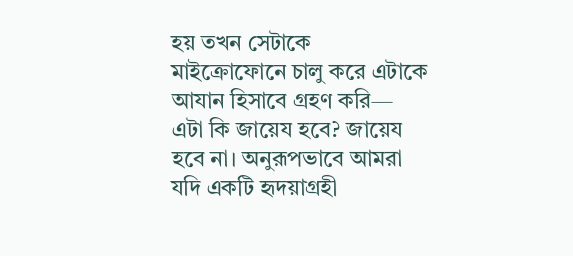হয় তখন সেটাকে মাইক্রোফোনে চালু করে এটাকে আযান হিসাবে গ্রহণ করি— এটা কি জায়েয হবে? জায়েয হবে না। অনুরূপভাবে আমরা যদি একটি হৃদয়াগ্রহী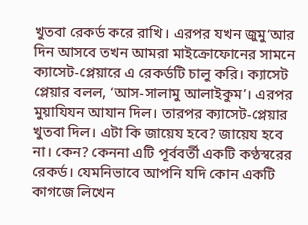খুতবা রেকর্ড করে রাখি। এরপর যখন জুমু‘আর দিন আসবে তখন আমরা মাইক্রোফোনের সামনে ক্যাসেট-প্লেয়ারে এ রেকর্ডটি চালু করি। ক্যাসেট প্লেয়ার বলল, ‘আস-সালামু আলাইকুম’। এরপর মুয়াযিযন আযান দিল। তারপর ক্যাসেট-প্লেয়ার খুতবা দিল। এটা কি জায়েয হবে? জায়েয হবে না। কেন? কেননা এটি পূর্ববর্তী একটি কণ্ঠস্বরের রেকর্ড। যেমনিভাবে আপনি যদি কোন একটি কাগজে লিখেন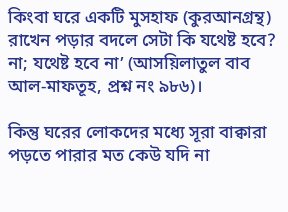কিংবা ঘরে একটি মুসহাফ (কুরআনগ্রন্থ) রাখেন পড়ার বদলে সেটা কি যথেষ্ট হবে? না; যথেষ্ট হবে না’ (আসয়িলাতুল বাব আল-মাফতূহ, প্রশ্ন নং ৯৮৬)।

কিন্তু ঘরের লোকদের মধ্যে সূরা বাক্বারা পড়তে পারার মত কেউ যদি না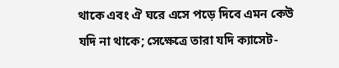থাকে এবং ঐ ঘরে এসে পড়ে দিবে এমন কেউ যদি না থাকে; সেক্ষেত্রে তারা যদি ক্যাসেট-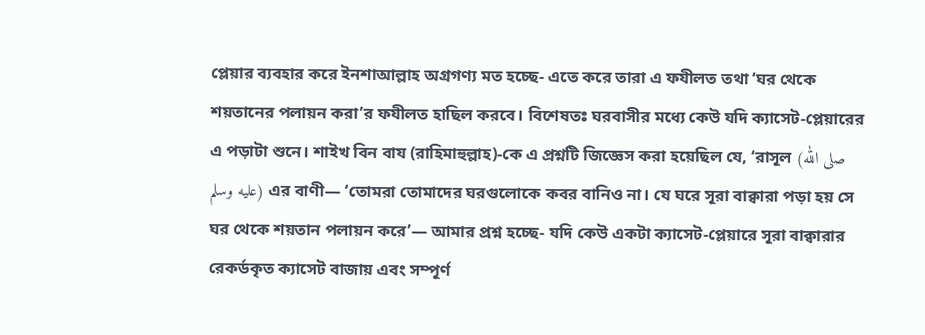প্লেয়ার ব্যবহার করে ইনশাআল্লাহ‌ অগ্রগণ্য মত হচ্ছে- এতে করে তারা এ ফযীলত তথা ‘ঘর থেকে শয়তানের পলায়ন করা’র ফযীলত হাছিল করবে। বিশেষতঃ ঘরবাসীর মধ্যে কেউ যদি ক্যাসেট-প্লেয়ারের এ পড়াটা শুনে। শাইখ বিন বায (রাহিমাহুল্লাহ)-কে এ প্রশ্নটি জিজ্ঞেস করা হয়েছিল যে, ‘রাসূল (صلى الله عليه وسلم) এর বাণী— ‘তোমরা তোমাদের ঘরগুলোকে কবর বানিও না। যে ঘরে সূরা বাক্বারা পড়া হয় সে ঘর থেকে শয়তান পলায়ন করে’— আমার প্রশ্ন হচ্ছে- যদি কেউ একটা ক্যাসেট-প্লেয়ারে সূরা বাক্বারার রেকর্ডকৃত ক্যাসেট বাজায় এবং সম্পূর্ণ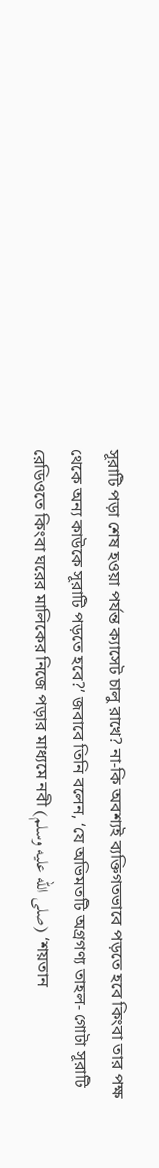সূরাটি পড়া শেষ হওয়া পর্যন্ত ক্যাসেট চালু রাখে? না-কি অবশ্যই ব্যক্তিগতভাবে পড়তে হবে কিংবা তার পক্ষ থেকে অন্য কাউকে সূরাটি পড়তে হবে?’ জবাবে তিনি বলেন, ‘যে অভিমতটি অগ্রগণ্য তাহল- গোটা সূরাটি রেডিওতে কিংবা ঘরের মালিকের নিজে পড়ার মাধ্যমে নবী (صلى الله عليه وسلم) ‘শয়তান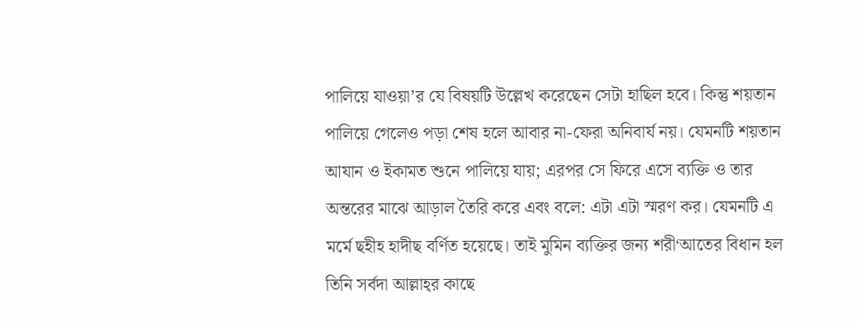পালিয়ে যাওয়া’র যে বিষয়টি উল্লেখ করেছেন সেটা হাছিল হবে। কিন্তু শয়তান পালিয়ে গেলেও পড়া শেষ হলে আবার না-ফেরা অনিবার্য নয়। যেমনটি শয়তান আযান ও ইকামত শুনে পালিয়ে যায়; এরপর সে ফিরে এসে ব্যক্তি ও তার অন্তরের মাঝে আড়াল তৈরি করে এবং বলে: এটা এটা স্মরণ কর। যেমনটি এ মর্মে ছহীহ হাদীছ বর্ণিত হয়েছে। তাই মুমিন ব্যক্তির জন্য শরী‘আতের বিধান হল তিনি সর্বদা আল্লাহ্‌র কাছে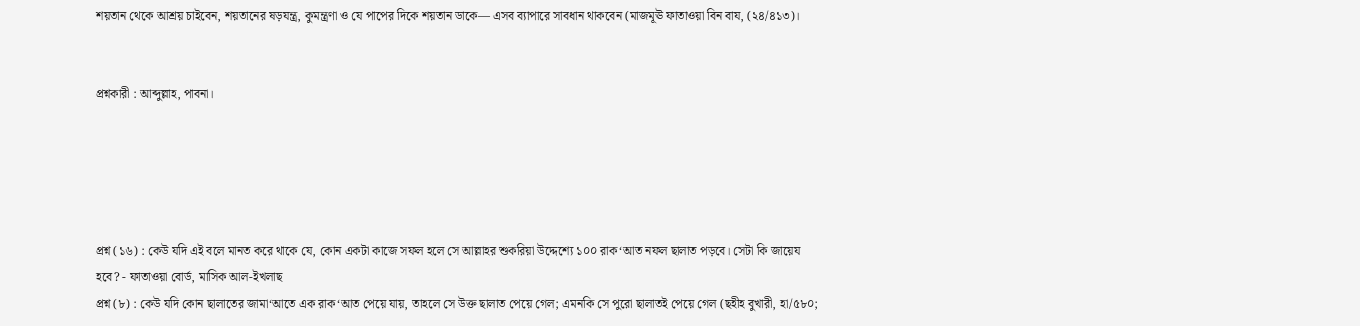শয়তান থেকে আশ্রয় চাইবেন, শয়তানের ষড়যন্ত্র, কুমন্ত্রণা ও যে পাপের দিকে শয়তান ডাকে— এসব ব্যাপারে সাবধান থাকবেন (মাজমূঊ ফাতাওয়া বিন বায, (২৪/৪১৩)।


প্রশ্নকারী : আব্দুল্লাহ, পাবনা।





প্রশ্ন (১৬) : কেউ যদি এই বলে মানত করে থাকে যে, কোন একটা কাজে সফল হলে সে আল্লাহর শুকরিয়া উদ্দেশ্যে ১০০ রাক‘আত নফল ছালাত পড়বে। সেটা কি জায়েয হবে? - ফাতাওয়া বোর্ড, মাসিক আল-ইখলাছ
প্রশ্ন (৮) : কেউ যদি কোন ছালাতের জামা‘আতে এক রাক‘আত পেয়ে যায়, তাহলে সে উক্ত ছালাত পেয়ে গেল; এমনকি সে পুরো ছালাতই পেয়ে গেল (ছহীহ বুখারী, হা/৫৮০;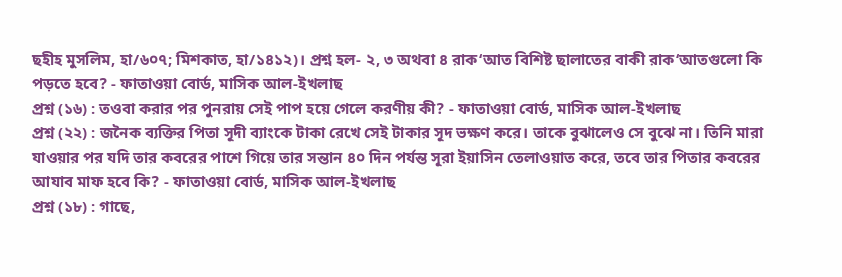ছহীহ মুসলিম, হা/৬০৭; মিশকাত, হা/১৪১২)। প্রশ্ন হল- ২, ৩ অথবা ৪ রাক‘আত বিশিষ্ট ছালাতের বাকী রাক‘আতগুলো কি পড়তে হবে? - ফাতাওয়া বোর্ড, মাসিক আল-ইখলাছ
প্রশ্ন (১৬) : তওবা করার পর পুনরায় সেই পাপ হয়ে গেলে করণীয় কী? - ফাতাওয়া বোর্ড, মাসিক আল-ইখলাছ
প্রশ্ন (২২) : জনৈক ব্যক্তির পিতা সূদী ব্যাংকে টাকা রেখে সেই টাকার সূদ ভক্ষণ করে। তাকে বুঝালেও সে বুঝে না। তিনি মারা যাওয়ার পর যদি তার কবরের পাশে গিয়ে তার সন্তান ৪০ দিন পর্যন্ত সূরা ইয়াসিন তেলাওয়াত করে, তবে তার পিতার কবরের আযাব মাফ হবে কি? - ফাতাওয়া বোর্ড, মাসিক আল-ইখলাছ
প্রশ্ন (১৮) : গাছে,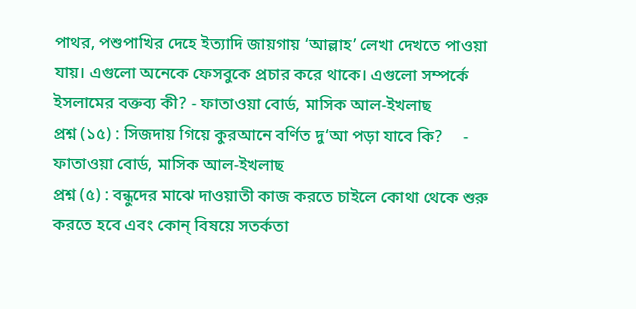পাথর, পশুপাখির দেহে ইত্যাদি জায়গায় ‘আল্লাহ’ লেখা দেখতে পাওয়া যায়। এগুলো অনেকে ফেসবুকে প্রচার করে থাকে। এগুলো সম্পর্কে ইসলামের বক্তব্য কী? - ফাতাওয়া বোর্ড, মাসিক আল-ইখলাছ
প্রশ্ন (১৫) : সিজদায় গিয়ে কুরআনে বর্ণিত দু‘আ পড়া যাবে কি?     - ফাতাওয়া বোর্ড, মাসিক আল-ইখলাছ
প্রশ্ন (৫) : বন্ধুদের মাঝে দাওয়াতী কাজ করতে চাইলে কোথা থেকে শুরু করতে হবে এবং কোন্ বিষয়ে সতর্কতা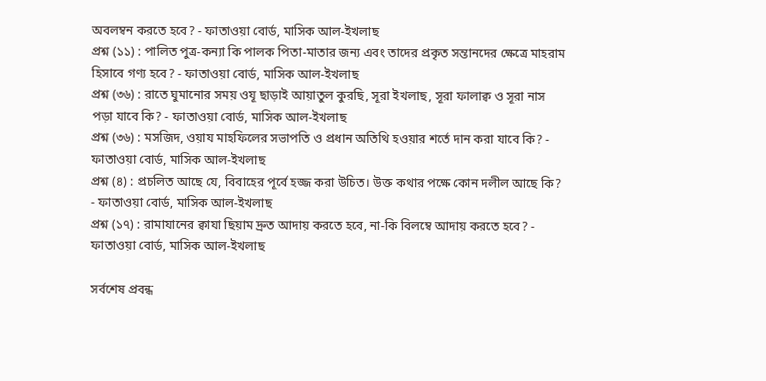অবলম্বন করতে হবে? - ফাতাওয়া বোর্ড, মাসিক আল-ইখলাছ
প্রশ্ন (১১) : পালিত পুত্র-কন্যা কি পালক পিতা-মাতার জন্য এবং তাদের প্রকৃত সন্তানদের ক্ষেত্রে মাহরাম হিসাবে গণ্য হবে? - ফাতাওয়া বোর্ড, মাসিক আল-ইখলাছ
প্রশ্ন (৩৬) : রাতে ঘুমানোর সময় ওযূ ছাড়াই আয়াতুল কুরছি, সূরা ইখলাছ, সূরা ফালাক্ব ও সূরা নাস পড়া যাবে কি? - ফাতাওয়া বোর্ড, মাসিক আল-ইখলাছ
প্রশ্ন (৩৬) : মসজিদ, ওয়ায মাহফিলের সভাপতি ও প্রধান অতিথি হওয়ার শর্তে দান করা যাবে কি? - ফাতাওয়া বোর্ড, মাসিক আল-ইখলাছ
প্রশ্ন (৪) : প্রচলিত আছে যে, বিবাহের পূর্বে হজ্জ করা উচিত। উক্ত কথার পক্ষে কোন দলীল আছে কি? - ফাতাওয়া বোর্ড, মাসিক আল-ইখলাছ
প্রশ্ন (১৭) : রামাযানের ক্বাযা ছিয়াম দ্রুত আদায় করতে হবে, না-কি বিলম্বে আদায় করতে হবে? - ফাতাওয়া বোর্ড, মাসিক আল-ইখলাছ

সর্বশেষ প্রবন্ধ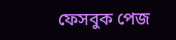ফেসবুক পেজ